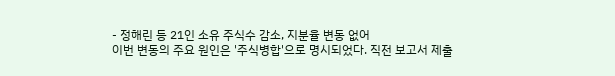- 정해린 등 21인 소유 주식수 감소, 지분율 변동 없어
이번 변동의 주요 원인은 '주식병합'으로 명시되었다. 직전 보고서 제출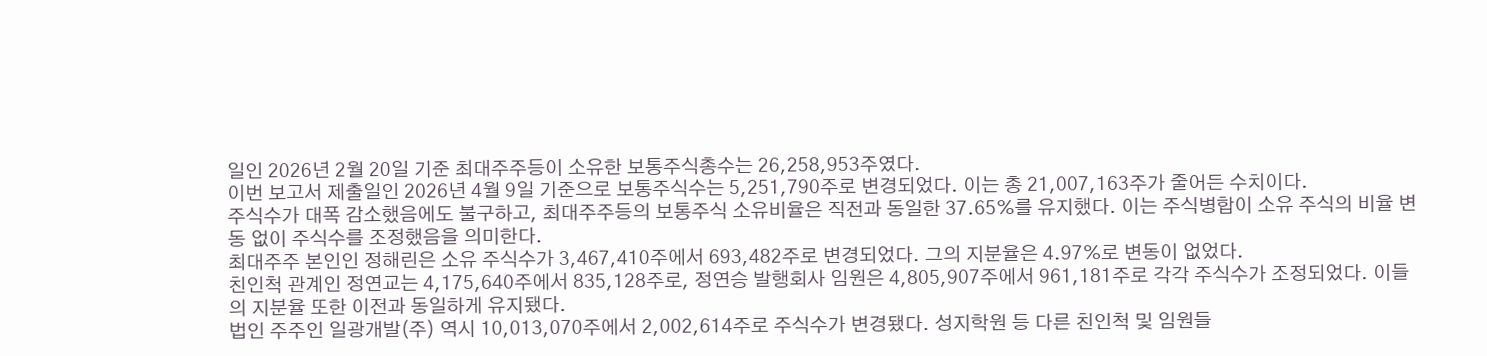일인 2026년 2월 20일 기준 최대주주등이 소유한 보통주식총수는 26,258,953주였다.
이번 보고서 제출일인 2026년 4월 9일 기준으로 보통주식수는 5,251,790주로 변경되었다. 이는 총 21,007,163주가 줄어든 수치이다.
주식수가 대폭 감소했음에도 불구하고, 최대주주등의 보통주식 소유비율은 직전과 동일한 37.65%를 유지했다. 이는 주식병합이 소유 주식의 비율 변동 없이 주식수를 조정했음을 의미한다.
최대주주 본인인 정해린은 소유 주식수가 3,467,410주에서 693,482주로 변경되었다. 그의 지분율은 4.97%로 변동이 없었다.
친인척 관계인 정연교는 4,175,640주에서 835,128주로, 정연승 발행회사 임원은 4,805,907주에서 961,181주로 각각 주식수가 조정되었다. 이들의 지분율 또한 이전과 동일하게 유지됐다.
법인 주주인 일광개발(주) 역시 10,013,070주에서 2,002,614주로 주식수가 변경됐다. 성지학원 등 다른 친인척 및 임원들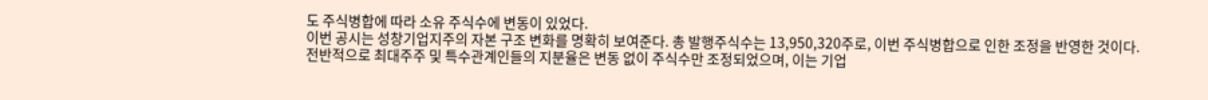도 주식병합에 따라 소유 주식수에 변동이 있었다.
이번 공시는 성창기업지주의 자본 구조 변화를 명확히 보여준다. 총 발행주식수는 13,950,320주로, 이번 주식병합으로 인한 조정을 반영한 것이다.
전반적으로 최대주주 및 특수관계인들의 지분율은 변동 없이 주식수만 조정되었으며, 이는 기업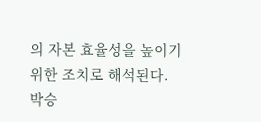의 자본 효율성을 높이기 위한 조치로 해석된다.
박승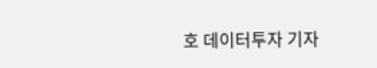호 데이터투자 기자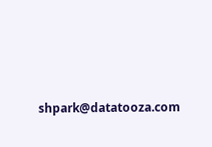shpark@datatooza.com